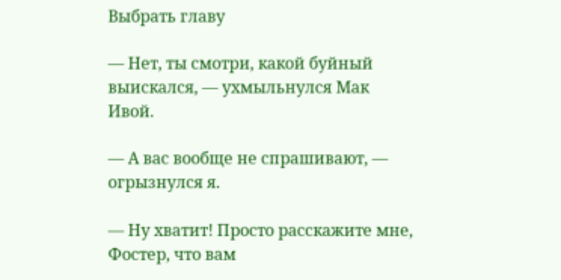Выбрать главу

— Нет, ты смотри, какой буйный выискался, — ухмыльнулся Мак Ивой.

— А вас вообще не спрашивают, — огрызнулся я.

— Ну хватит! Просто расскажите мне, Фостер, что вам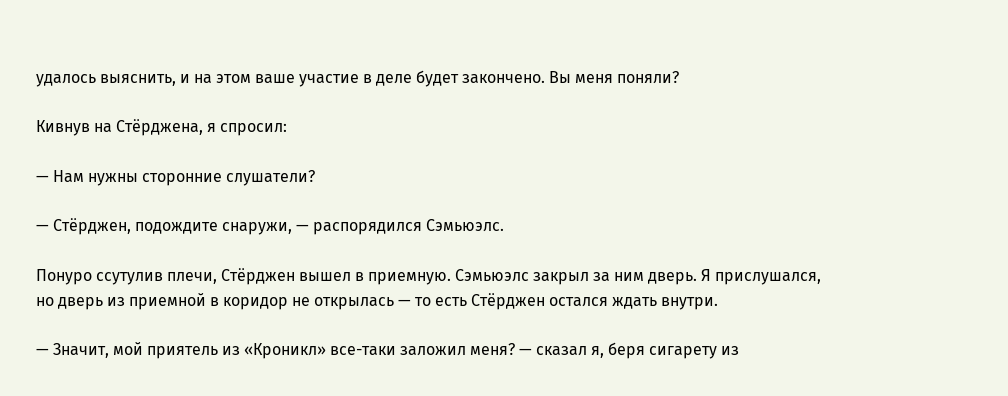удалось выяснить, и на этом ваше участие в деле будет закончено. Вы меня поняли?

Кивнув на Стёрджена, я спросил:

— Нам нужны сторонние слушатели?

— Стёрджен, подождите снаружи, — распорядился Сэмьюэлс.

Понуро ссутулив плечи, Стёрджен вышел в приемную. Сэмьюэлс закрыл за ним дверь. Я прислушался, но дверь из приемной в коридор не открылась — то есть Стёрджен остался ждать внутри.

— Значит, мой приятель из «Кроникл» все-таки заложил меня? — сказал я, беря сигарету из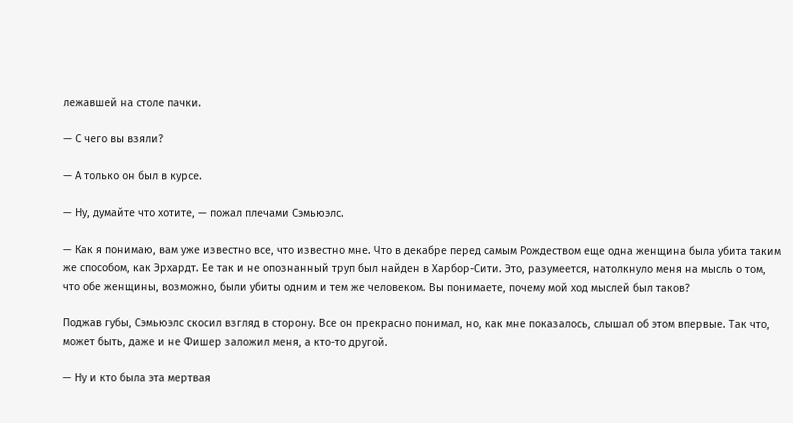лежавшей на столе пачки.

— С чего вы взяли?

— А только он был в курсе.

— Ну, думайте что хотите, — пожал плечами Сэмьюэлс.

— Как я понимаю, вам уже известно все, что известно мне. Что в декабре перед самым Рождеством еще одна женщина была убита таким же способом, как Эрхардт. Ее так и не опознанный труп был найден в Харбор-Сити. Это, разумеется, натолкнуло меня на мысль о том, что обе женщины, возможно, были убиты одним и тем же человеком. Вы понимаете, почему мой ход мыслей был таков?

Поджав губы, Сэмьюэлс скосил взгляд в сторону. Все он прекрасно понимал, но, как мне показалось, слышал об этом впервые. Так что, может быть, даже и не Фишер заложил меня, а кто-то другой.

— Ну и кто была эта мертвая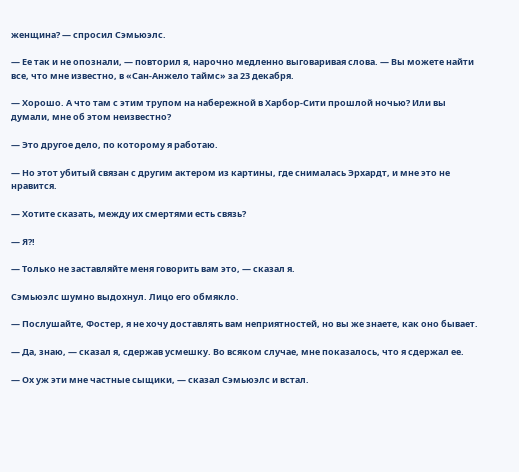женщина? — спросил Сэмьюэлс.

— Ее так и не опознали, — повторил я, нарочно медленно выговаривая слова. — Вы можете найти все, что мне известно, в «Сан-Анжело таймс» за 23 декабря.

— Хорошо. А что там с этим трупом на набережной в Харбор-Сити прошлой ночью? Или вы думали, мне об этом неизвестно?

— Это другое дело, по которому я работаю.

— Но этот убитый связан с другим актером из картины, где снималась Эрхардт, и мне это не нравится.

— Хотите сказать, между их смертями есть связь?

— Я?!

— Только не заставляйте меня говорить вам это, — сказал я.

Сэмьюэлс шумно выдохнул. Лицо его обмякло.

— Послушайте, Фостер, я не хочу доставлять вам неприятностей, но вы же знаете, как оно бывает.

— Да, знаю, — сказал я, сдержав усмешку. Во всяком случае, мне показалось, что я сдержал ее.

— Ох уж эти мне частные сыщики, — сказал Сэмьюэлс и встал.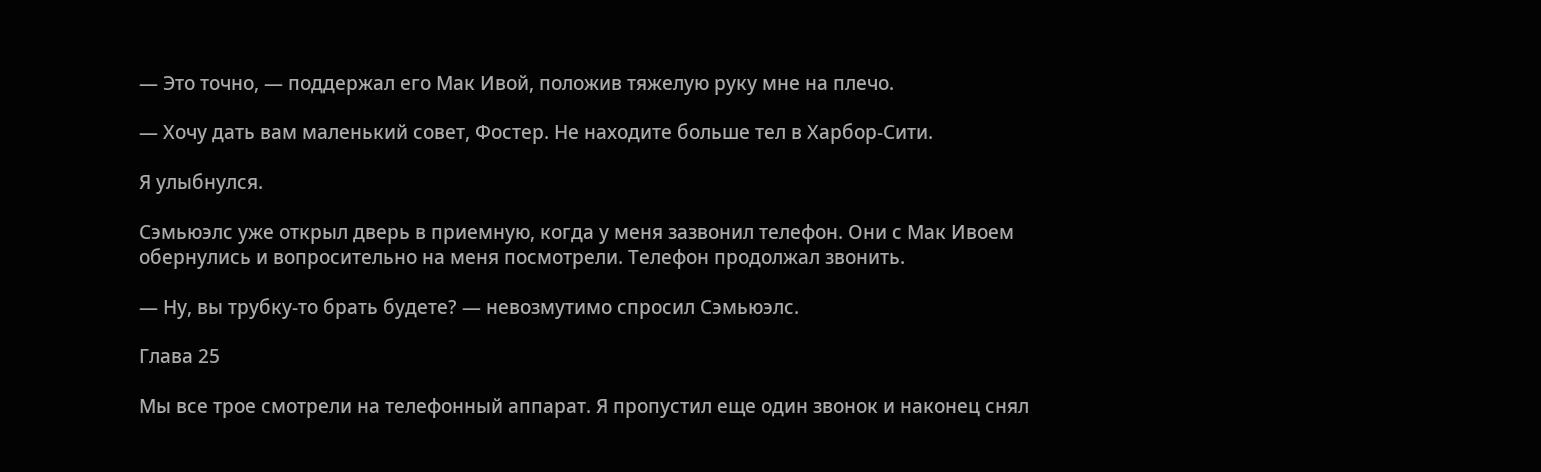— Это точно, — поддержал его Мак Ивой, положив тяжелую руку мне на плечо.

— Хочу дать вам маленький совет, Фостер. Не находите больше тел в Харбор-Сити.

Я улыбнулся.

Сэмьюэлс уже открыл дверь в приемную, когда у меня зазвонил телефон. Они с Мак Ивоем обернулись и вопросительно на меня посмотрели. Телефон продолжал звонить.

— Ну, вы трубку-то брать будете? — невозмутимо спросил Сэмьюэлс.

Глава 25

Мы все трое смотрели на телефонный аппарат. Я пропустил еще один звонок и наконец снял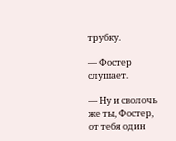трубку.

— Фостер слушает.

— Ну и сволочь же ты, Фостер, от тебя один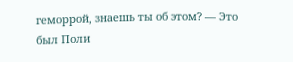геморрой, знаешь ты об этом? — Это был Поли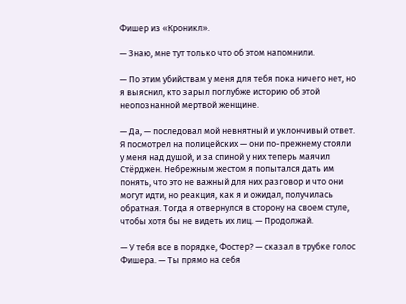Фишер из «Кроникл».

— Знаю, мне тут только что об этом напомнили.

— По этим убийствам у меня для тебя пока ничего нет, но я выяснил, кто зарыл поглубже историю об этой неопознанной мертвой женщине.

— Да, — последовал мой невнятный и уклончивый ответ. Я посмотрел на полицейских — они по-прежнему стояли у меня над душой, и за спиной у них теперь маячил Стёрджен. Небрежным жестом я попытался дать им понять, что это не важный для них разговор и что они могут идти, но реакция, как я и ожидал, получилась обратная. Тогда я отвернулся в сторону на своем стуле, чтобы хотя бы не видеть их лиц. — Продолжай.

— У тебя все в порядке, Фостер? — сказал в трубке голос Фишера. — Ты прямо на себя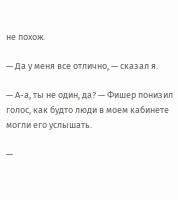не похож.

— Да у меня все отлично, — сказал я.

— А-а, ты не один, да? — Фишер понизил голос, как будто люди в моем кабинете могли его услышать.

—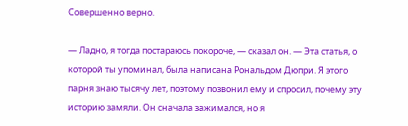Совершенно верно.

— Ладно, я тогда постараюсь покороче, — сказал он. — Эта статья, о которой ты упоминал, была написана Рональдом Дюпри. Я этого парня знаю тысячу лет, поэтому позвонил ему и спросил, почему эту историю замяли. Он сначала зажимался, но я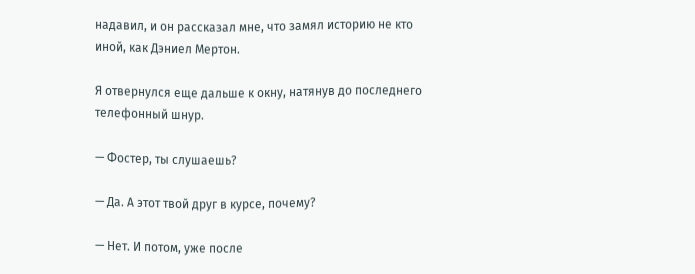надавил, и он рассказал мне, что замял историю не кто иной, как Дэниел Мертон.

Я отвернулся еще дальше к окну, натянув до последнего телефонный шнур.

— Фостер, ты слушаешь?

— Да. А этот твой друг в курсе, почему?

— Нет. И потом, уже после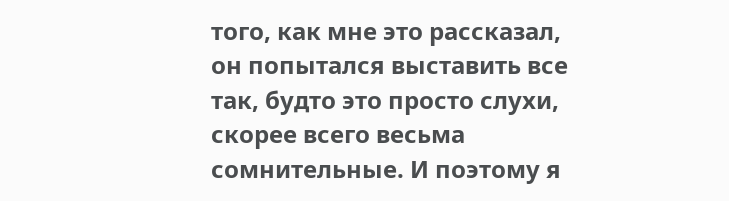того, как мне это рассказал, он попытался выставить все так, будто это просто слухи, скорее всего весьма сомнительные. И поэтому я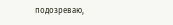подозреваю,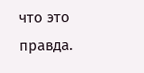что это правда.